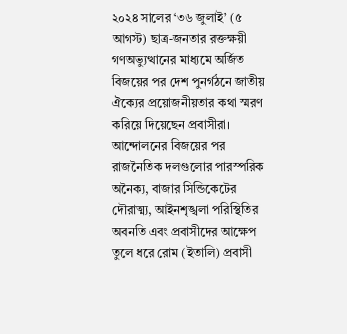২০২৪ সালের ‘৩৬ জুলাই’ (৫ আগস্ট) ছাত্র-জনতার রক্তক্ষয়ী গণঅভ্যুত্থানের মাধ্যমে অর্জিত বিজয়ের পর দেশ পুনর্গঠনে জাতীয় ঐক্যের প্রয়োজনীয়তার কথা স্মরণ করিয়ে দিয়েছেন প্রবাসীরা। আন্দোলনের বিজয়ের পর রাজনৈতিক দলগুলোর পারস্পরিক অনৈক্য, বাজার সিন্ডিকেটের দৌরাত্ম্য, আইনশৃঙ্খলা পরিস্থিতির অবনতি এবং প্রবাসীদের আক্ষেপ তুলে ধরে রোম (ইতালি) প্রবাসী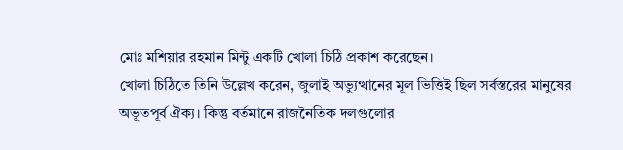মোঃ মশিয়ার রহমান মিন্টু একটি খোলা চিঠি প্রকাশ করেছেন।
খোলা চিঠিতে তিনি উল্লেখ করেন, জুলাই অভ্যুত্থানের মূল ভিত্তিই ছিল সর্বস্তরের মানুষের অভূতপূর্ব ঐক্য। কিন্তু বর্তমানে রাজনৈতিক দলগুলোর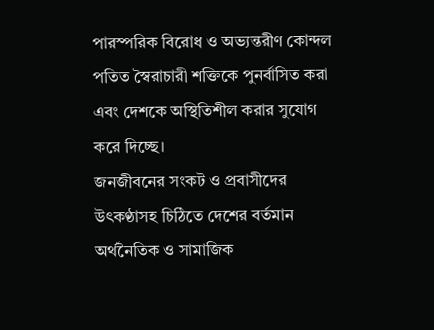পারস্পরিক বিরোধ ও অভ্যন্তরীণ কোন্দল পতিত স্বৈরাচারী শক্তিকে পুনর্বাসিত করা এবং দেশকে অস্থিতিশীল করার সুযোগ করে দিচ্ছে।
জনজীবনের সংকট ও প্রবাসীদের উৎকণ্ঠাসহ চিঠিতে দেশের বর্তমান অর্থনৈতিক ও সামাজিক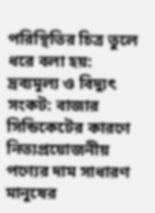পরিস্থিতির চিত্র তুলে ধরে বলা হয়:
দ্রব্যমূল্য ও বিদ্যুৎ সংকট: বাজার সিন্ডিকেটের কারণে নিত্যপ্রয়োজনীয় পণ্যের দাম সাধারণ মানুষের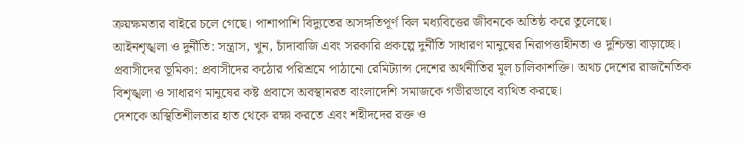ক্রয়ক্ষমতার বাইরে চলে গেছে। পাশাপাশি বিদ্যুতের অসঙ্গতিপূর্ণ বিল মধ্যবিত্তের জীবনকে অতিষ্ঠ করে তুলেছে।
আইনশৃঙ্খলা ও দুর্নীতি: সন্ত্রাস, খুন, চাঁদাবাজি এবং সরকারি প্রকল্পে দুর্নীতি সাধারণ মানুষের নিরাপত্তাহীনতা ও দুশ্চিন্তা বাড়াচ্ছে।
প্রবাসীদের ভূমিকা: প্রবাসীদের কঠোর পরিশ্রমে পাঠানো রেমিট্যান্স দেশের অর্থনীতির মূল চালিকাশক্তি। অথচ দেশের রাজনৈতিক বিশৃঙ্খলা ও সাধারণ মানুষের কষ্ট প্রবাসে অবস্থানরত বাংলাদেশি সমাজকে গভীরভাবে ব্যথিত করছে।
দেশকে অস্থিতিশীলতার হাত থেকে রক্ষা করতে এবং শহীদদের রক্ত ও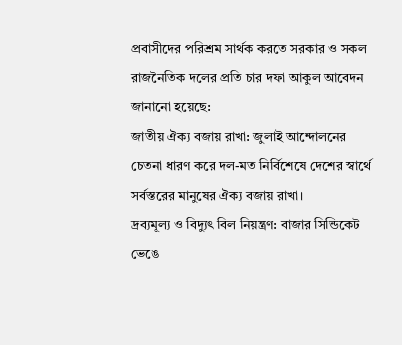প্রবাসীদের পরিশ্রম সার্থক করতে সরকার ও সকল রাজনৈতিক দলের প্রতি চার দফা আকুল আবেদন জানানো হয়েছে:
জাতীয় ঐক্য বজায় রাখা: জুলাই আন্দোলনের চেতনা ধারণ করে দল-মত নির্বিশেষে দেশের স্বার্থে সর্বস্তরের মানুষের ঐক্য বজায় রাখা।
দ্রব্যমূল্য ও বিদ্যুৎ বিল নিয়ন্ত্রণ: বাজার সিন্ডিকেট ভেঙে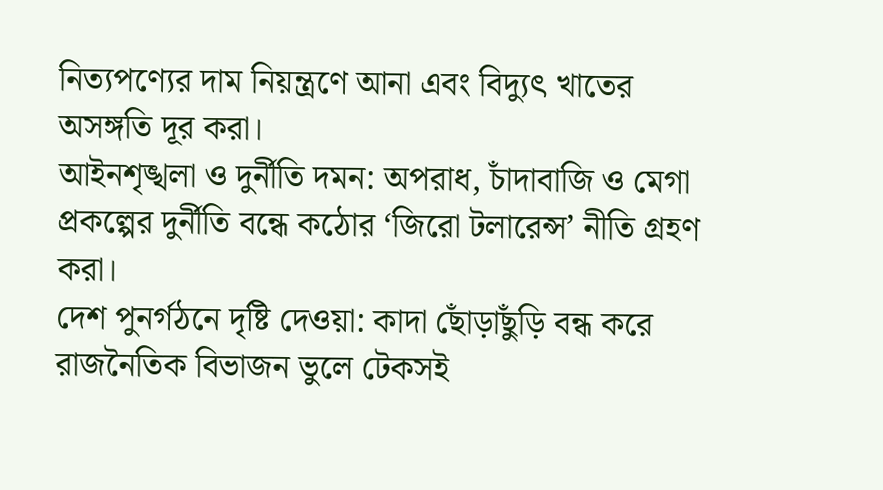নিত্যপণ্যের দাম নিয়ন্ত্রণে আনা এবং বিদ্যুৎ খাতের অসঙ্গতি দূর করা।
আইনশৃঙ্খলা ও দুর্নীতি দমন: অপরাধ, চাঁদাবাজি ও মেগা প্রকল্পের দুর্নীতি বন্ধে কঠোর ‘জিরো টলারেন্স’ নীতি গ্রহণ করা।
দেশ পুনর্গঠনে দৃষ্টি দেওয়া: কাদা ছোঁড়াছুঁড়ি বন্ধ করে রাজনৈতিক বিভাজন ভুলে টেকসই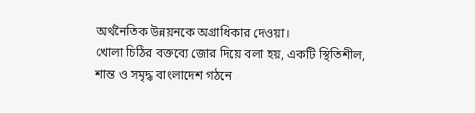অর্থনৈতিক উন্নয়নকে অগ্রাধিকার দেওয়া।
খোলা চিঠির বক্তব্যে জোর দিয়ে বলা হয়, একটি স্থিতিশীল, শান্ত ও সমৃদ্ধ বাংলাদেশ গঠনে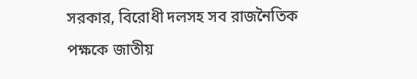সরকার, বিরোধী দলসহ সব রাজনৈতিক পক্ষকে জাতীয়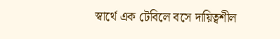স্বার্থে এক টেবিলে বসে দায়িত্বশীল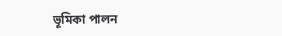ভূমিকা পালন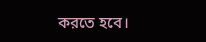করতে হবে।